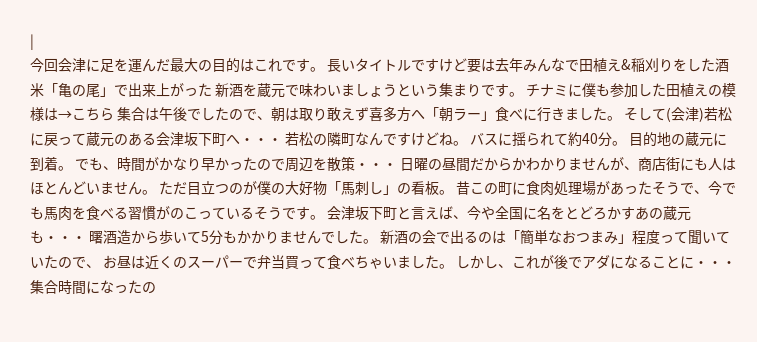|
今回会津に足を運んだ最大の目的はこれです。 長いタイトルですけど要は去年みんなで田植え&稲刈りをした酒米「亀の尾」で出来上がった 新酒を蔵元で味わいましょうという集まりです。 チナミに僕も参加した田植えの模様は→こちら 集合は午後でしたので、朝は取り敢えず喜多方へ「朝ラー」食べに行きました。 そして(会津)若松に戻って蔵元のある会津坂下町へ・・・ 若松の隣町なんですけどね。 バスに揺られて約40分。 目的地の蔵元に到着。 でも、時間がかなり早かったので周辺を散策・・・ 日曜の昼間だからかわかりませんが、商店街にも人はほとんどいません。 ただ目立つのが僕の大好物「馬刺し」の看板。 昔この町に食肉処理場があったそうで、今でも馬肉を食べる習慣がのこっているそうです。 会津坂下町と言えば、今や全国に名をとどろかすあの蔵元も・・・ 曙酒造から歩いて5分もかかりませんでした。 新酒の会で出るのは「簡単なおつまみ」程度って聞いていたので、 お昼は近くのスーパーで弁当買って食べちゃいました。 しかし、これが後でアダになることに・・・ 集合時間になったの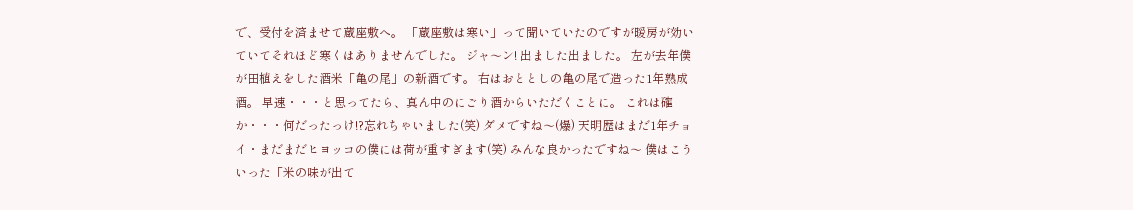で、受付を済ませて蔵座敷へ。 「蔵座敷は寒い」って聞いていたのですが暖房が効いていてそれほど寒くはありませんでした。 ジャ〜ン! 出ました出ました。 左が去年僕が田植えをした酒米「亀の尾」の新酒です。 右はおととしの亀の尾で造った1年熟成酒。 早速・・・と思ってたら、真ん中のにごり酒からいただくことに。 これは確か・・・何だったっけ!?忘れちゃいました(笑) ダメですね〜(爆) 天明歴はまだ1年チョイ・まだまだヒヨッコの僕には荷が重すぎます(笑) みんな良かったですね〜 僕はこういった「米の味が出て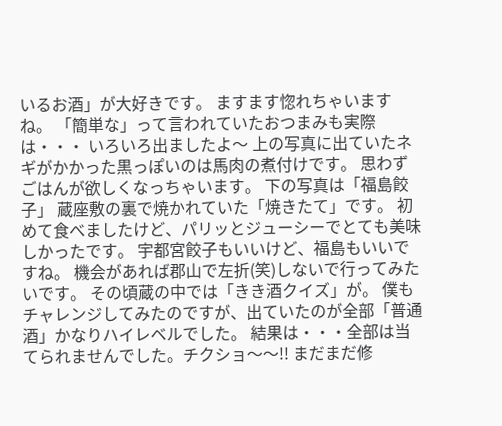いるお酒」が大好きです。 ますます惚れちゃいますね。 「簡単な」って言われていたおつまみも実際は・・・ いろいろ出ましたよ〜 上の写真に出ていたネギがかかった黒っぽいのは馬肉の煮付けです。 思わずごはんが欲しくなっちゃいます。 下の写真は「福島餃子」 蔵座敷の裏で焼かれていた「焼きたて」です。 初めて食べましたけど、パリッとジューシーでとても美味しかったです。 宇都宮餃子もいいけど、福島もいいですね。 機会があれば郡山で左折(笑)しないで行ってみたいです。 その頃蔵の中では「きき酒クイズ」が。 僕もチャレンジしてみたのですが、出ていたのが全部「普通酒」かなりハイレベルでした。 結果は・・・全部は当てられませんでした。チクショ〜〜!! まだまだ修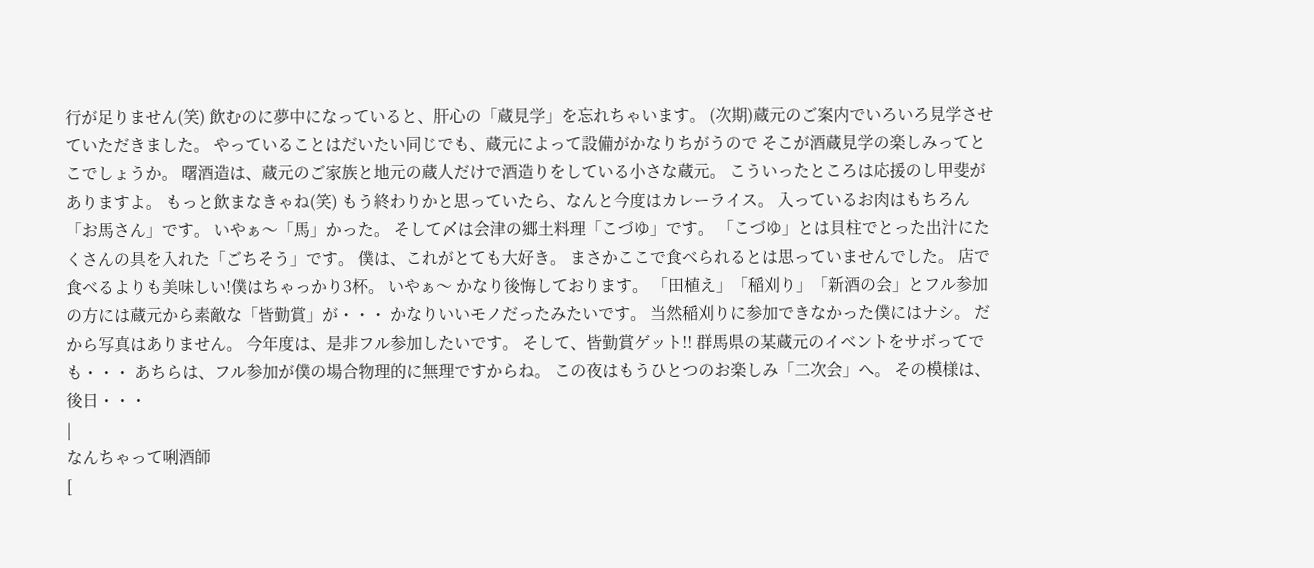行が足りません(笑) 飲むのに夢中になっていると、肝心の「蔵見学」を忘れちゃいます。 (次期)蔵元のご案内でいろいろ見学させていただきました。 やっていることはだいたい同じでも、蔵元によって設備がかなりちがうので そこが酒蔵見学の楽しみってとこでしょうか。 曙酒造は、蔵元のご家族と地元の蔵人だけで酒造りをしている小さな蔵元。 こういったところは応援のし甲斐がありますよ。 もっと飲まなきゃね(笑) もう終わりかと思っていたら、なんと今度はカレーライス。 入っているお肉はもちろん「お馬さん」です。 いやぁ〜「馬」かった。 そして〆は会津の郷土料理「こづゆ」です。 「こづゆ」とは貝柱でとった出汁にたくさんの具を入れた「ごちそう」です。 僕は、これがとても大好き。 まさかここで食べられるとは思っていませんでした。 店で食べるよりも美味しい!僕はちゃっかり3杯。 いやぁ〜 かなり後悔しております。 「田植え」「稲刈り」「新酒の会」とフル参加の方には蔵元から素敵な「皆勤賞」が・・・ かなりいいモノだったみたいです。 当然稲刈りに参加できなかった僕にはナシ。 だから写真はありません。 今年度は、是非フル参加したいです。 そして、皆勤賞ゲット!! 群馬県の某蔵元のイベントをサボってでも・・・ あちらは、フル参加が僕の場合物理的に無理ですからね。 この夜はもうひとつのお楽しみ「二次会」へ。 その模様は、後日・・・
|
なんちゃって唎酒師
[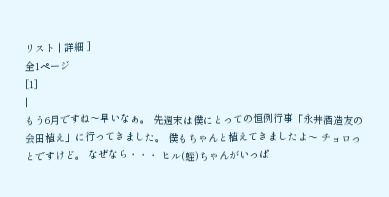リスト | 詳細 ]
全1ページ
[1]
|
もう6月ですね〜早いなぁ。 先週末は僕にとっての恒例行事「永井酒造友の会田植え」に行ってきました。 僕もちゃんと植えてきましたよ〜 チョロっとですけど。 なぜなら・・・ ヒル(蛭)ちゃんがいっぱ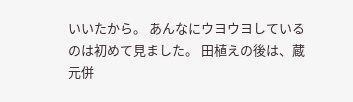いいたから。 あんなにウヨウヨしているのは初めて見ました。 田植えの後は、蔵元併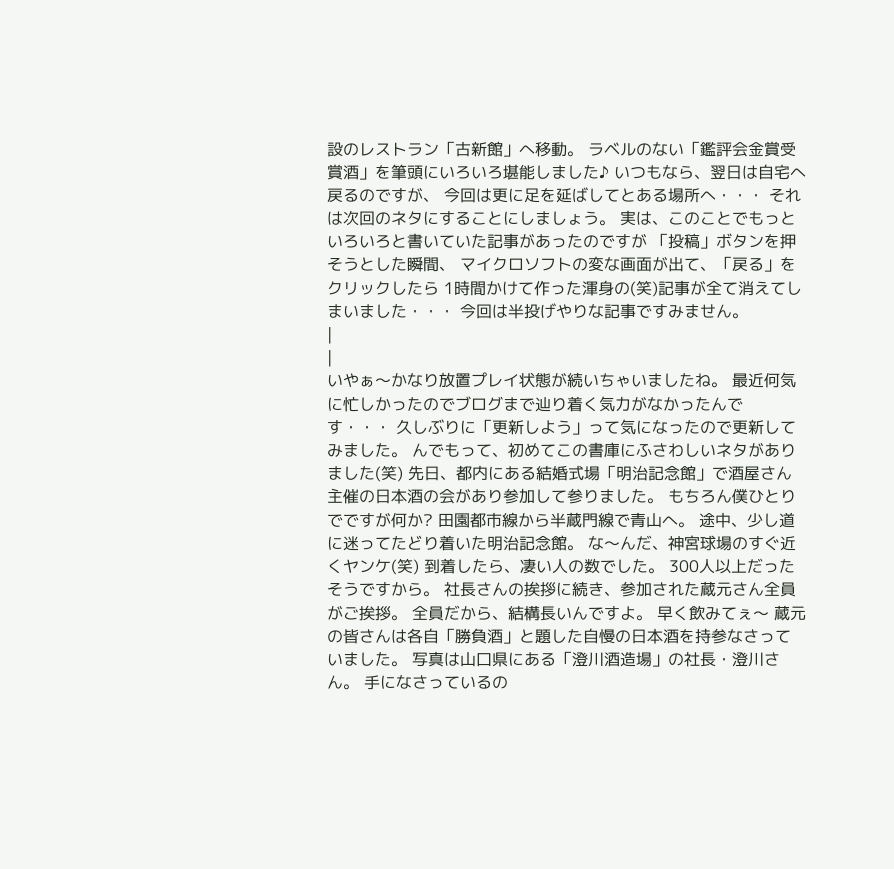設のレストラン「古新館」へ移動。 ラベルのない「鑑評会金賞受賞酒」を筆頭にいろいろ堪能しました♪ いつもなら、翌日は自宅へ戻るのですが、 今回は更に足を延ばしてとある場所へ・・・ それは次回のネタにすることにしましょう。 実は、このことでもっといろいろと書いていた記事があったのですが 「投稿」ボタンを押そうとした瞬間、 マイクロソフトの変な画面が出て、「戻る」をクリックしたら 1時間かけて作った渾身の(笑)記事が全て消えてしまいました・・・ 今回は半投げやりな記事ですみません。
|
|
いやぁ〜かなり放置プレイ状態が続いちゃいましたね。 最近何気に忙しかったのでブログまで辿り着く気力がなかったんです・・・ 久しぶりに「更新しよう」って気になったので更新してみました。 んでもって、初めてこの書庫にふさわしいネタがありました(笑) 先日、都内にある結婚式場「明治記念館」で酒屋さん主催の日本酒の会があり参加して参りました。 もちろん僕ひとりでですが何か? 田園都市線から半蔵門線で青山へ。 途中、少し道に迷ってたどり着いた明治記念館。 な〜んだ、神宮球場のすぐ近くヤンケ(笑) 到着したら、凄い人の数でした。 300人以上だったそうですから。 社長さんの挨拶に続き、参加された蔵元さん全員がご挨拶。 全員だから、結構長いんですよ。 早く飲みてぇ〜 蔵元の皆さんは各自「勝負酒」と題した自慢の日本酒を持参なさっていました。 写真は山口県にある「澄川酒造場」の社長・澄川さん。 手になさっているの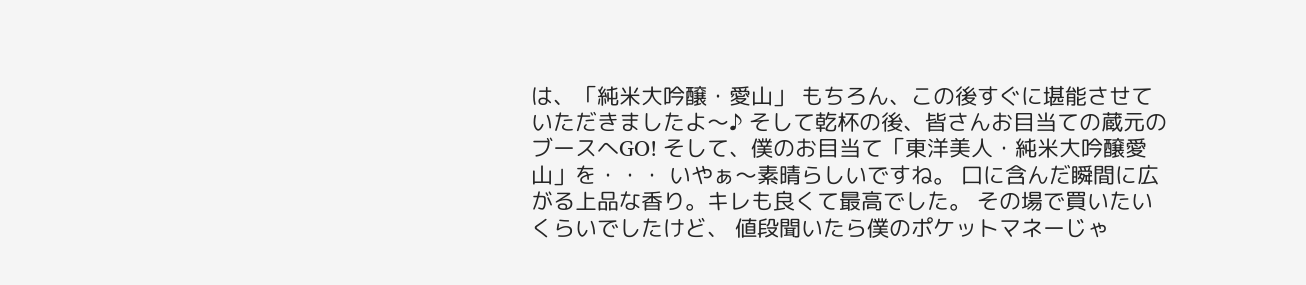は、「純米大吟醸・愛山」 もちろん、この後すぐに堪能させていただきましたよ〜♪ そして乾杯の後、皆さんお目当ての蔵元のブースへGO! そして、僕のお目当て「東洋美人・純米大吟醸愛山」を・・・ いやぁ〜素晴らしいですね。 口に含んだ瞬間に広がる上品な香り。キレも良くて最高でした。 その場で買いたいくらいでしたけど、 値段聞いたら僕のポケットマネーじゃ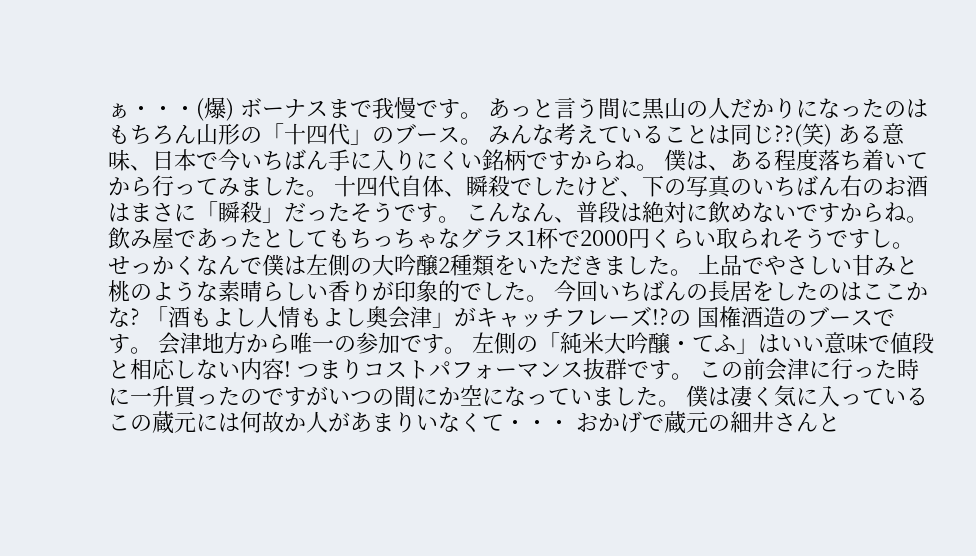ぁ・・・(爆) ボーナスまで我慢です。 あっと言う間に黒山の人だかりになったのはもちろん山形の「十四代」のブース。 みんな考えていることは同じ??(笑) ある意味、日本で今いちばん手に入りにくい銘柄ですからね。 僕は、ある程度落ち着いてから行ってみました。 十四代自体、瞬殺でしたけど、下の写真のいちばん右のお酒はまさに「瞬殺」だったそうです。 こんなん、普段は絶対に飲めないですからね。 飲み屋であったとしてもちっちゃなグラス1杯で2000円くらい取られそうですし。 せっかくなんで僕は左側の大吟醸2種類をいただきました。 上品でやさしい甘みと桃のような素晴らしい香りが印象的でした。 今回いちばんの長居をしたのはここかな? 「酒もよし人情もよし奥会津」がキャッチフレーズ!?の 国権酒造のブースです。 会津地方から唯一の参加です。 左側の「純米大吟醸・てふ」はいい意味で値段と相応しない内容! つまりコストパフォーマンス抜群です。 この前会津に行った時に一升買ったのですがいつの間にか空になっていました。 僕は凄く気に入っているこの蔵元には何故か人があまりいなくて・・・ おかげで蔵元の細井さんと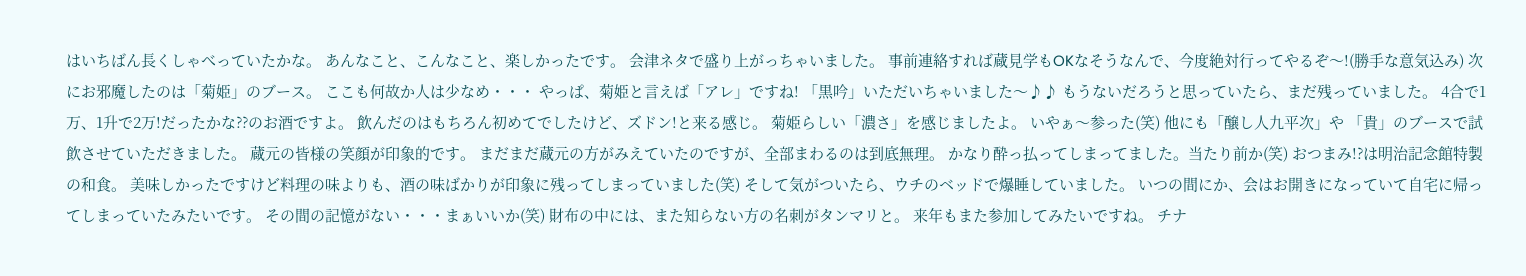はいちばん長くしゃべっていたかな。 あんなこと、こんなこと、楽しかったです。 会津ネタで盛り上がっちゃいました。 事前連絡すれば蔵見学もOKなそうなんで、今度絶対行ってやるぞ〜!(勝手な意気込み) 次にお邪魔したのは「菊姫」のブース。 ここも何故か人は少なめ・・・ やっぱ、菊姫と言えば「アレ」ですね! 「黒吟」いただいちゃいました〜♪♪ もうないだろうと思っていたら、まだ残っていました。 4合で1万、1升で2万!だったかな??のお酒ですよ。 飲んだのはもちろん初めてでしたけど、ズドン!と来る感じ。 菊姫らしい「濃さ」を感じましたよ。 いやぁ〜参った(笑) 他にも「醸し人九平次」や 「貴」のブースで試飲させていただきました。 蔵元の皆様の笑顔が印象的です。 まだまだ蔵元の方がみえていたのですが、全部まわるのは到底無理。 かなり酔っ払ってしまってました。当たり前か(笑) おつまみ!?は明治記念館特製の和食。 美味しかったですけど料理の味よりも、酒の味ばかりが印象に残ってしまっていました(笑) そして気がついたら、ウチのベッドで爆睡していました。 いつの間にか、会はお開きになっていて自宅に帰ってしまっていたみたいです。 その間の記憶がない・・・まぁいいか(笑) 財布の中には、また知らない方の名刺がタンマリと。 来年もまた参加してみたいですね。 チナ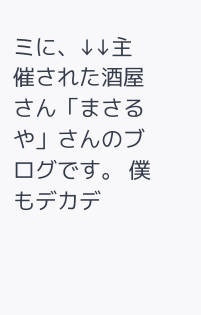ミに、↓↓主催された酒屋さん「まさるや」さんのブログです。 僕もデカデ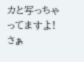カと写っちゃってますよ! さぁ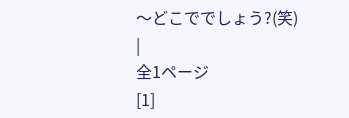〜どこででしょう?(笑)
|
全1ページ
[1]